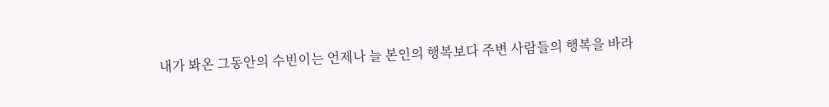내가 봐온 그동안의 수빈이는 언제나 늘 본인의 행복보다 주변 사람들의 행복을 바라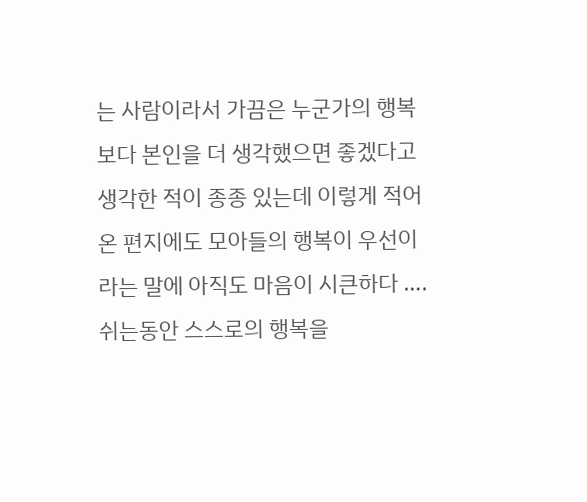는 사람이라서 가끔은 누군가의 행복보다 본인을 더 생각했으면 좋겠다고 생각한 적이 종종 있는데 이렇게 적어온 편지에도 모아들의 행복이 우선이라는 말에 아직도 마음이 시큰하다 …. 쉬는동안 스스로의 행복을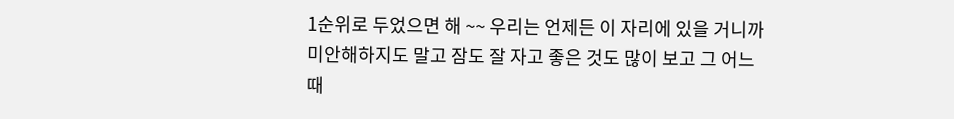1순위로 두었으면 해 ~~ 우리는 언제든 이 자리에 있을 거니까 미안해하지도 말고 잠도 잘 자고 좋은 것도 많이 보고 그 어느때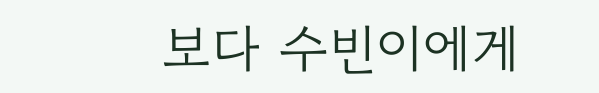보다 수빈이에게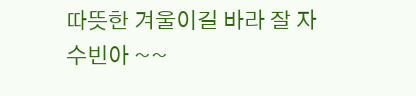따뜻한 겨울이길 바라 잘 자 수빈아 ~~